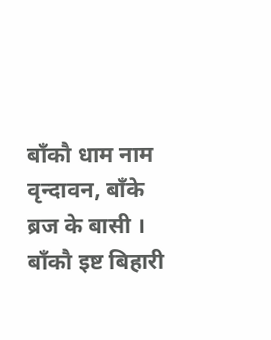बाँकौ धाम नाम वृन्दावन, बाँके ब्रज के बासी ।
बाँकौ इष्ट बिहारी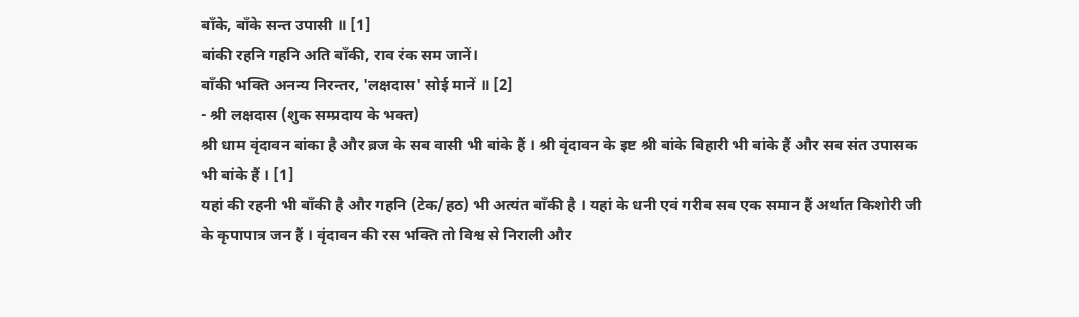बाँके, बाँके सन्त उपासी ॥ [1]
बांकी रहनि गहनि अति बाँकी, राव रंक सम जानें।
बाँकी भक्ति अनन्य निरन्तर, 'लक्षदास' सोई मानें ॥ [2]
- श्री लक्षदास (शुक सम्प्रदाय के भक्त)
श्री धाम वृंदावन बांका है और ब्रज के सब वासी भी बांके हैं । श्री वृंदावन के इष्ट श्री बांके बिहारी भी बांके हैं और सब संत उपासक भी बांके हैं । [1]
यहां की रहनी भी बाँकी है और गहनि (टेक/हठ) भी अत्यंत बाँकी है । यहां के धनी एवं गरीब सब एक समान हैं अर्थात किशोरी जी के कृपापात्र जन हैं । वृंदावन की रस भक्ति तो विश्व से निराली और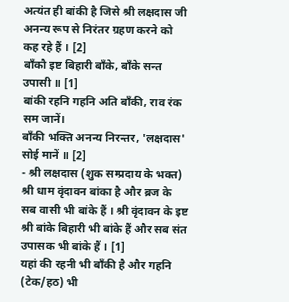अत्यंत ही बांकी है जिसे श्री लक्षदास जी अनन्य रूप से निरंतर ग्रहण करने को कह रहे हैं । [2]
बाँकौ इष्ट बिहारी बाँके, बाँके सन्त उपासी ॥ [1]
बांकी रहनि गहनि अति बाँकी, राव रंक सम जानें।
बाँकी भक्ति अनन्य निरन्तर, 'लक्षदास' सोई मानें ॥ [2]
- श्री लक्षदास (शुक सम्प्रदाय के भक्त)
श्री धाम वृंदावन बांका है और ब्रज के सब वासी भी बांके हैं । श्री वृंदावन के इष्ट श्री बांके बिहारी भी बांके हैं और सब संत उपासक भी बांके हैं । [1]
यहां की रहनी भी बाँकी है और गहनि (टेक/हठ) भी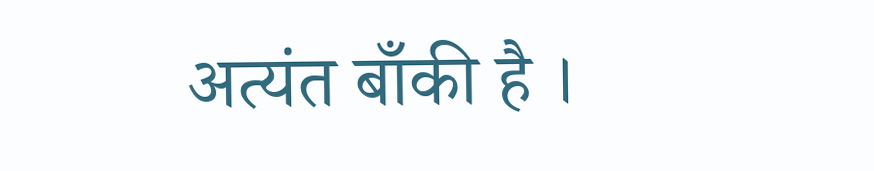अत्यंत बाँकी है ।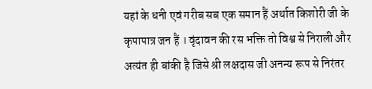यहां के धनी एवं गरीब सब एक समान हैं अर्थात किशोरी जी के कृपापात्र जन हैं । वृंदावन की रस भक्ति तो विश्व से निराली और अत्यंत ही बांकी है जिसे श्री लक्षदास जी अनन्य रूप से निरंतर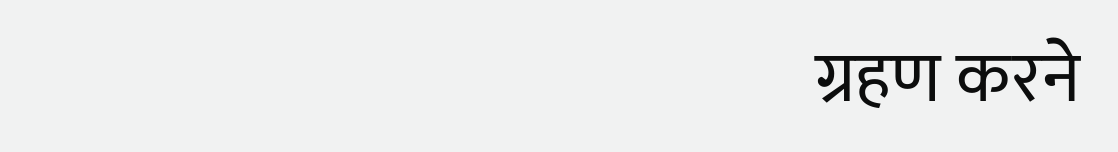ग्रहण करने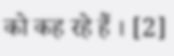को कह रहे हैं । [2]